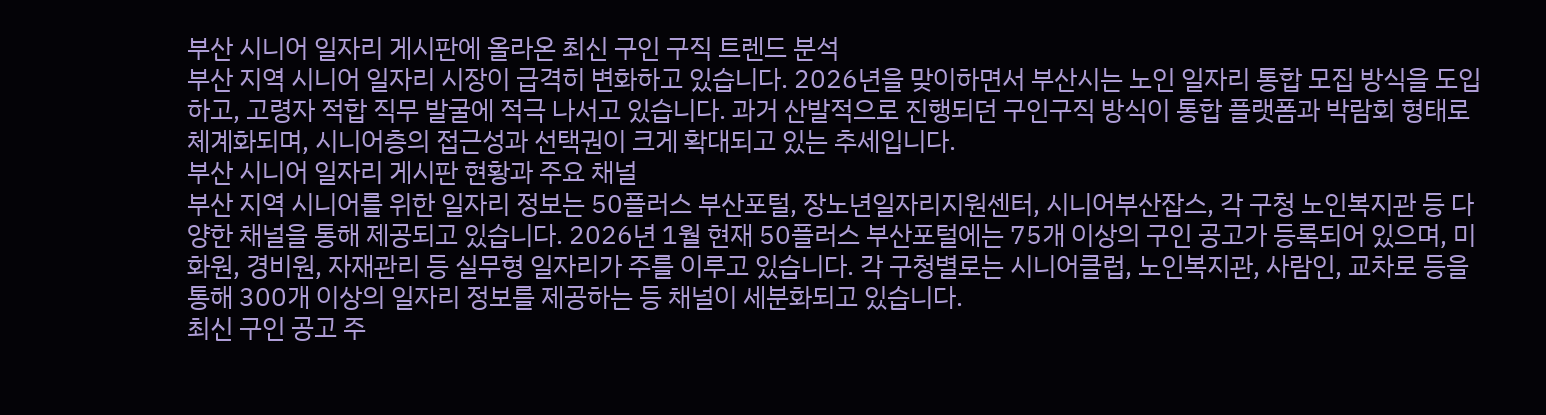부산 시니어 일자리 게시판에 올라온 최신 구인 구직 트렌드 분석
부산 지역 시니어 일자리 시장이 급격히 변화하고 있습니다. 2026년을 맞이하면서 부산시는 노인 일자리 통합 모집 방식을 도입하고, 고령자 적합 직무 발굴에 적극 나서고 있습니다. 과거 산발적으로 진행되던 구인구직 방식이 통합 플랫폼과 박람회 형태로 체계화되며, 시니어층의 접근성과 선택권이 크게 확대되고 있는 추세입니다.
부산 시니어 일자리 게시판 현황과 주요 채널
부산 지역 시니어를 위한 일자리 정보는 50플러스 부산포털, 장노년일자리지원센터, 시니어부산잡스, 각 구청 노인복지관 등 다양한 채널을 통해 제공되고 있습니다. 2026년 1월 현재 50플러스 부산포털에는 75개 이상의 구인 공고가 등록되어 있으며, 미화원, 경비원, 자재관리 등 실무형 일자리가 주를 이루고 있습니다. 각 구청별로는 시니어클럽, 노인복지관, 사람인, 교차로 등을 통해 300개 이상의 일자리 정보를 제공하는 등 채널이 세분화되고 있습니다.
최신 구인 공고 주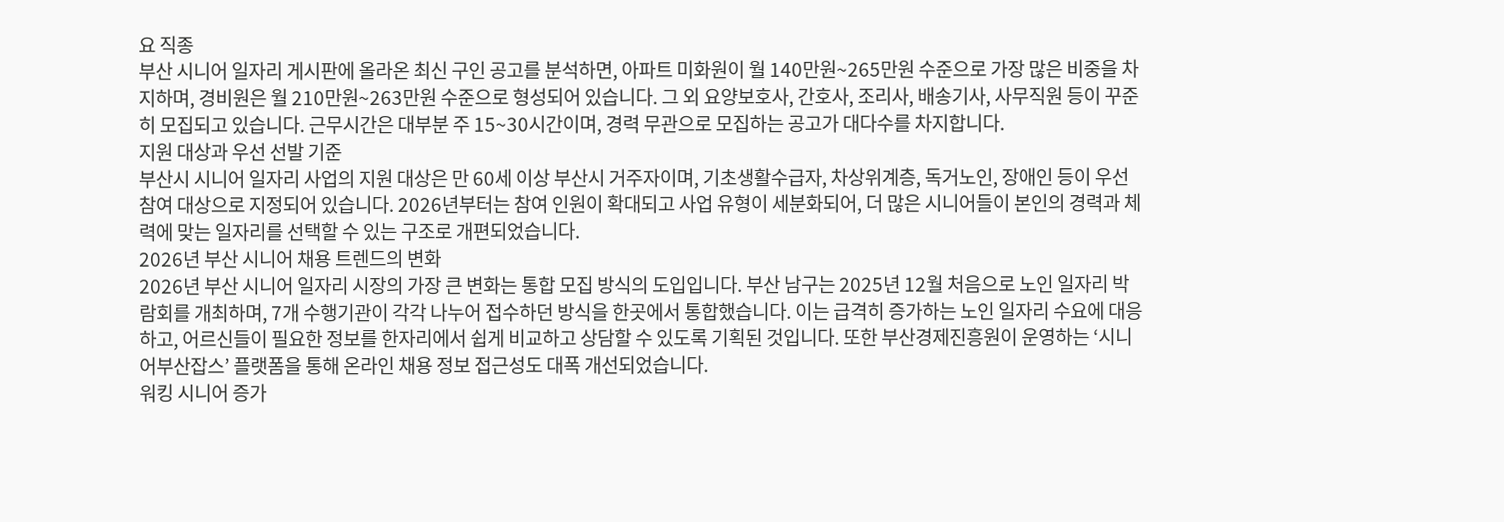요 직종
부산 시니어 일자리 게시판에 올라온 최신 구인 공고를 분석하면, 아파트 미화원이 월 140만원~265만원 수준으로 가장 많은 비중을 차지하며, 경비원은 월 210만원~263만원 수준으로 형성되어 있습니다. 그 외 요양보호사, 간호사, 조리사, 배송기사, 사무직원 등이 꾸준히 모집되고 있습니다. 근무시간은 대부분 주 15~30시간이며, 경력 무관으로 모집하는 공고가 대다수를 차지합니다.
지원 대상과 우선 선발 기준
부산시 시니어 일자리 사업의 지원 대상은 만 60세 이상 부산시 거주자이며, 기초생활수급자, 차상위계층, 독거노인, 장애인 등이 우선 참여 대상으로 지정되어 있습니다. 2026년부터는 참여 인원이 확대되고 사업 유형이 세분화되어, 더 많은 시니어들이 본인의 경력과 체력에 맞는 일자리를 선택할 수 있는 구조로 개편되었습니다.
2026년 부산 시니어 채용 트렌드의 변화
2026년 부산 시니어 일자리 시장의 가장 큰 변화는 통합 모집 방식의 도입입니다. 부산 남구는 2025년 12월 처음으로 노인 일자리 박람회를 개최하며, 7개 수행기관이 각각 나누어 접수하던 방식을 한곳에서 통합했습니다. 이는 급격히 증가하는 노인 일자리 수요에 대응하고, 어르신들이 필요한 정보를 한자리에서 쉽게 비교하고 상담할 수 있도록 기획된 것입니다. 또한 부산경제진흥원이 운영하는 ‘시니어부산잡스’ 플랫폼을 통해 온라인 채용 정보 접근성도 대폭 개선되었습니다.
워킹 시니어 증가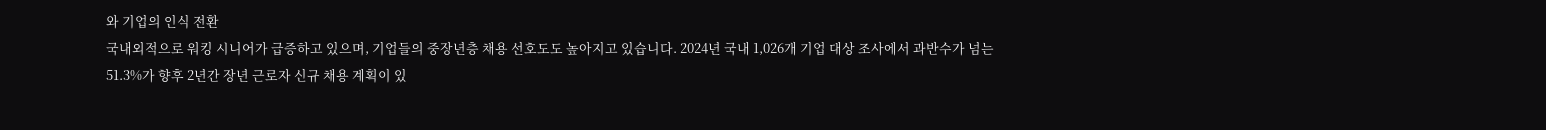와 기업의 인식 전환
국내외적으로 워킹 시니어가 급증하고 있으며, 기업들의 중장년층 채용 선호도도 높아지고 있습니다. 2024년 국내 1,026개 기업 대상 조사에서 과반수가 넘는 51.3%가 향후 2년간 장년 근로자 신규 채용 계획이 있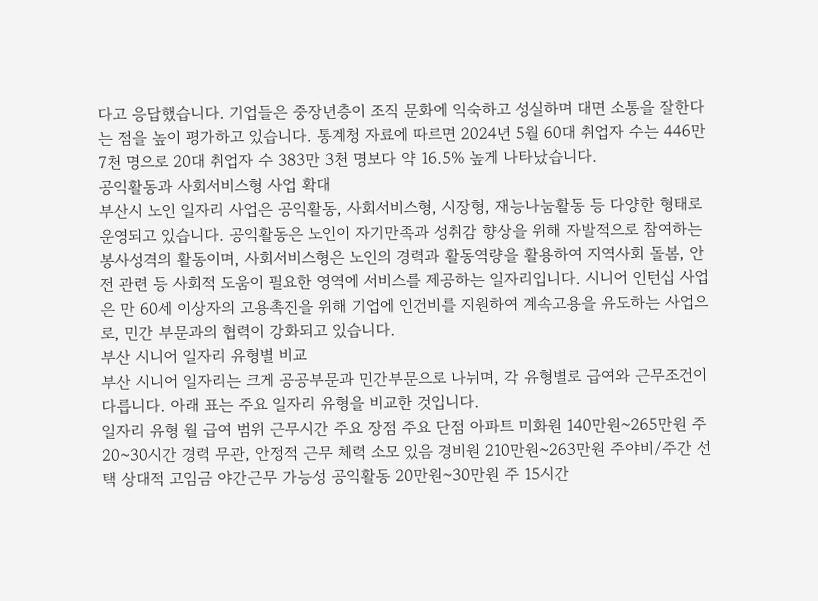다고 응답했습니다. 기업들은 중장년층이 조직 문화에 익숙하고 성실하며 대면 소통을 잘한다는 점을 높이 평가하고 있습니다. 통계청 자료에 따르면 2024년 5월 60대 취업자 수는 446만 7천 명으로 20대 취업자 수 383만 3천 명보다 약 16.5% 높게 나타났습니다.
공익활동과 사회서비스형 사업 확대
부산시 노인 일자리 사업은 공익활동, 사회서비스형, 시장형, 재능나눔활동 등 다양한 형태로 운영되고 있습니다. 공익활동은 노인이 자기만족과 성취감 향상을 위해 자발적으로 참여하는 봉사성격의 활동이며, 사회서비스형은 노인의 경력과 활동역량을 활용하여 지역사회 돌봄, 안전 관련 등 사회적 도움이 필요한 영역에 서비스를 제공하는 일자리입니다. 시니어 인턴십 사업은 만 60세 이상자의 고용촉진을 위해 기업에 인건비를 지원하여 계속고용을 유도하는 사업으로, 민간 부문과의 협력이 강화되고 있습니다.
부산 시니어 일자리 유형별 비교
부산 시니어 일자리는 크게 공공부문과 민간부문으로 나뉘며, 각 유형별로 급여와 근무조건이 다릅니다. 아래 표는 주요 일자리 유형을 비교한 것입니다.
일자리 유형 월 급여 범위 근무시간 주요 장점 주요 단점 아파트 미화원 140만원~265만원 주 20~30시간 경력 무관, 안정적 근무 체력 소모 있음 경비원 210만원~263만원 주야비/주간 선택 상대적 고임금 야간근무 가능성 공익활동 20만원~30만원 주 15시간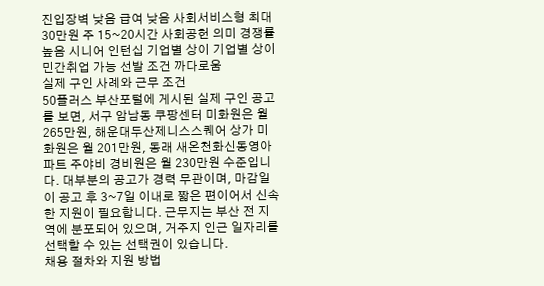진입장벽 낮음 급여 낮음 사회서비스형 최대 30만원 주 15~20시간 사회공헌 의미 경쟁률 높음 시니어 인턴십 기업별 상이 기업별 상이 민간취업 가능 선발 조건 까다로움
실제 구인 사례와 근무 조건
50플러스 부산포털에 게시된 실제 구인 공고를 보면, 서구 암남동 쿠팡센터 미화원은 월 265만원, 해운대두산제니스스퀘어 상가 미화원은 월 201만원, 동래 새온천화신동영아파트 주야비 경비원은 월 230만원 수준입니다. 대부분의 공고가 경력 무관이며, 마감일이 공고 후 3~7일 이내로 짧은 편이어서 신속한 지원이 필요합니다. 근무지는 부산 전 지역에 분포되어 있으며, 거주지 인근 일자리를 선택할 수 있는 선택권이 있습니다.
채용 절차와 지원 방법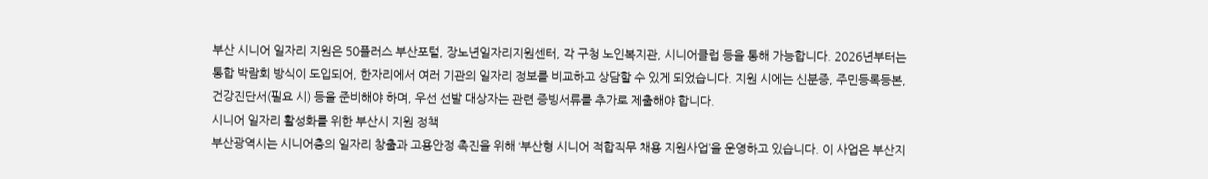부산 시니어 일자리 지원은 50플러스 부산포털, 장노년일자리지원센터, 각 구청 노인복지관, 시니어클럽 등을 통해 가능합니다. 2026년부터는 통합 박람회 방식이 도입되어, 한자리에서 여러 기관의 일자리 정보를 비교하고 상담할 수 있게 되었습니다. 지원 시에는 신분증, 주민등록등본, 건강진단서(필요 시) 등을 준비해야 하며, 우선 선발 대상자는 관련 증빙서류를 추가로 제출해야 합니다.
시니어 일자리 활성화를 위한 부산시 지원 정책
부산광역시는 시니어층의 일자리 창출과 고용안정 촉진을 위해 ‘부산형 시니어 적합직무 채용 지원사업’을 운영하고 있습니다. 이 사업은 부산지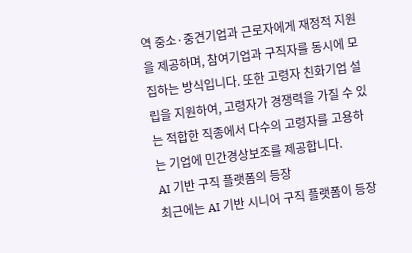역 중소·중견기업과 근로자에게 재정적 지원을 제공하며, 참여기업과 구직자를 동시에 모집하는 방식입니다. 또한 고령자 친화기업 설립을 지원하여, 고령자가 경쟁력을 가질 수 있는 적합한 직종에서 다수의 고령자를 고용하는 기업에 민간경상보조를 제공합니다.
AI 기반 구직 플랫폼의 등장
최근에는 AI 기반 시니어 구직 플랫폼이 등장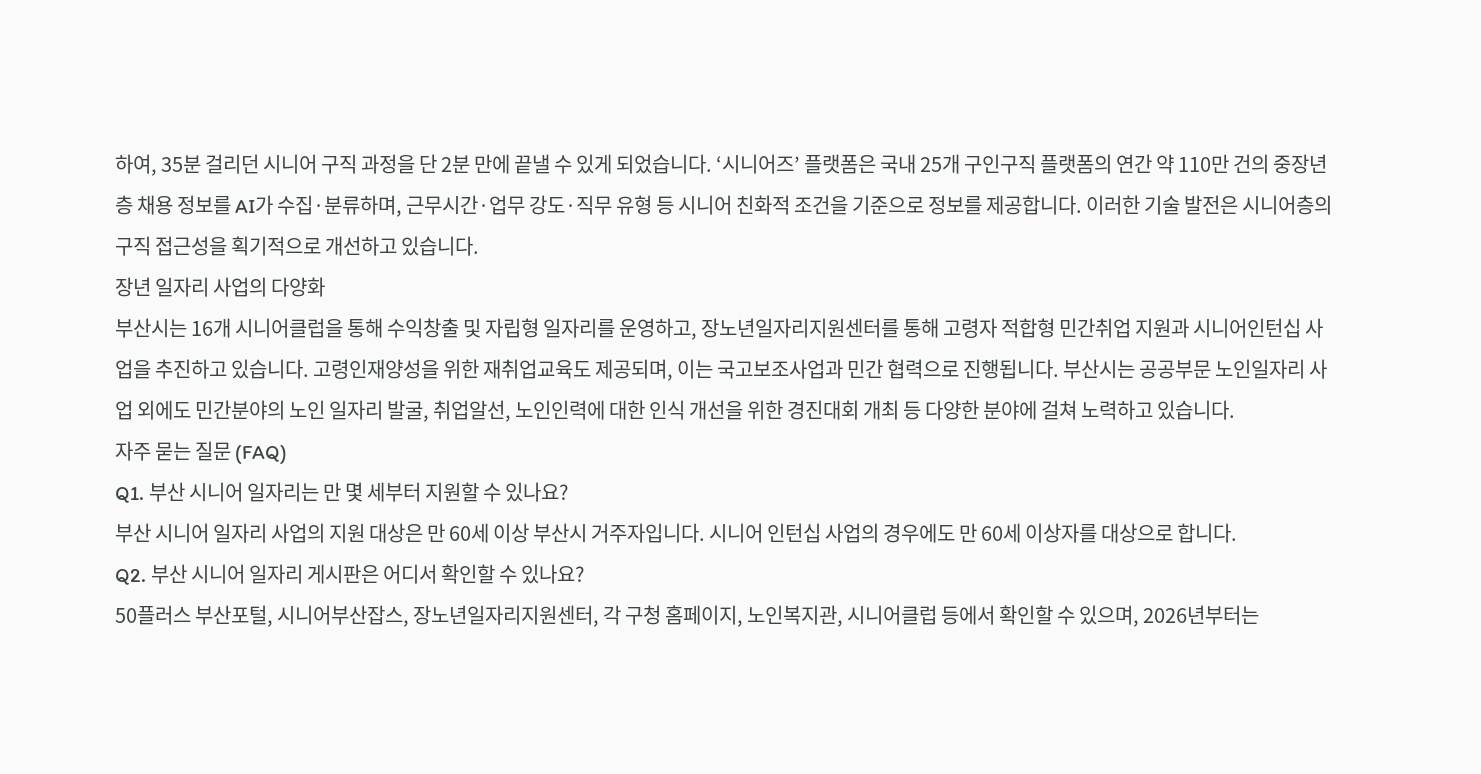하여, 35분 걸리던 시니어 구직 과정을 단 2분 만에 끝낼 수 있게 되었습니다. ‘시니어즈’ 플랫폼은 국내 25개 구인구직 플랫폼의 연간 약 110만 건의 중장년층 채용 정보를 AI가 수집·분류하며, 근무시간·업무 강도·직무 유형 등 시니어 친화적 조건을 기준으로 정보를 제공합니다. 이러한 기술 발전은 시니어층의 구직 접근성을 획기적으로 개선하고 있습니다.
장년 일자리 사업의 다양화
부산시는 16개 시니어클럽을 통해 수익창출 및 자립형 일자리를 운영하고, 장노년일자리지원센터를 통해 고령자 적합형 민간취업 지원과 시니어인턴십 사업을 추진하고 있습니다. 고령인재양성을 위한 재취업교육도 제공되며, 이는 국고보조사업과 민간 협력으로 진행됩니다. 부산시는 공공부문 노인일자리 사업 외에도 민간분야의 노인 일자리 발굴, 취업알선, 노인인력에 대한 인식 개선을 위한 경진대회 개최 등 다양한 분야에 걸쳐 노력하고 있습니다.
자주 묻는 질문 (FAQ)
Q1. 부산 시니어 일자리는 만 몇 세부터 지원할 수 있나요?
부산 시니어 일자리 사업의 지원 대상은 만 60세 이상 부산시 거주자입니다. 시니어 인턴십 사업의 경우에도 만 60세 이상자를 대상으로 합니다.
Q2. 부산 시니어 일자리 게시판은 어디서 확인할 수 있나요?
50플러스 부산포털, 시니어부산잡스, 장노년일자리지원센터, 각 구청 홈페이지, 노인복지관, 시니어클럽 등에서 확인할 수 있으며, 2026년부터는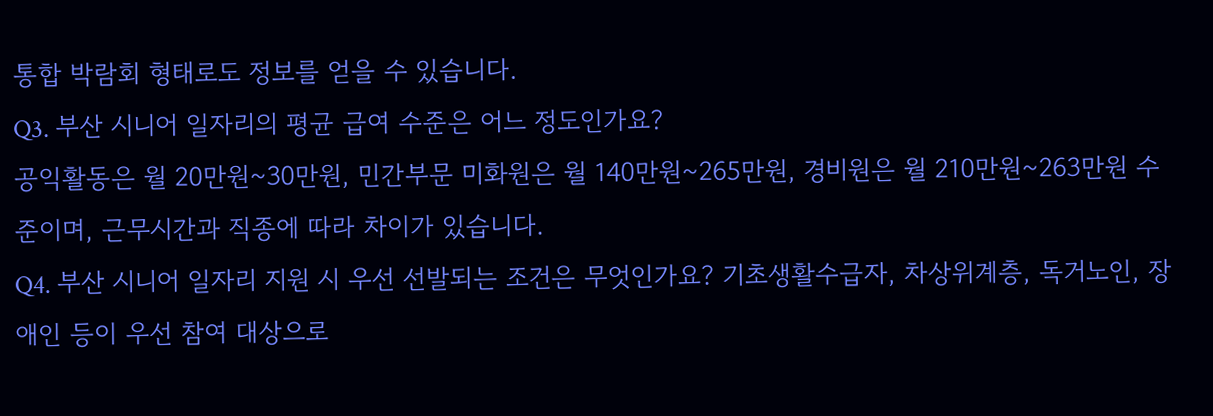통합 박람회 형태로도 정보를 얻을 수 있습니다.
Q3. 부산 시니어 일자리의 평균 급여 수준은 어느 정도인가요?
공익활동은 월 20만원~30만원, 민간부문 미화원은 월 140만원~265만원, 경비원은 월 210만원~263만원 수준이며, 근무시간과 직종에 따라 차이가 있습니다.
Q4. 부산 시니어 일자리 지원 시 우선 선발되는 조건은 무엇인가요? 기초생활수급자, 차상위계층, 독거노인, 장애인 등이 우선 참여 대상으로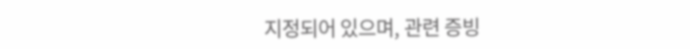지정되어 있으며, 관련 증빙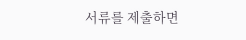서류를 제출하면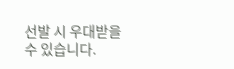선발 시 우대받을 수 있습니다.